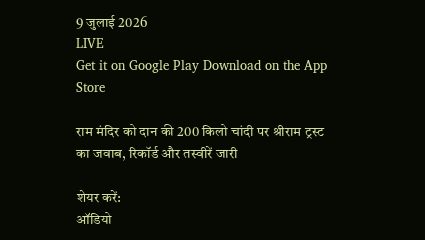9 जुलाई 2026
LIVE
Get it on Google Play Download on the App Store

राम मंदिर को दान की 200 किलो चांदी पर श्रीराम ट्रस्ट का जवाब, रिकॉर्ड और तस्वीरें जारी

शेयर करें:
ऑडियो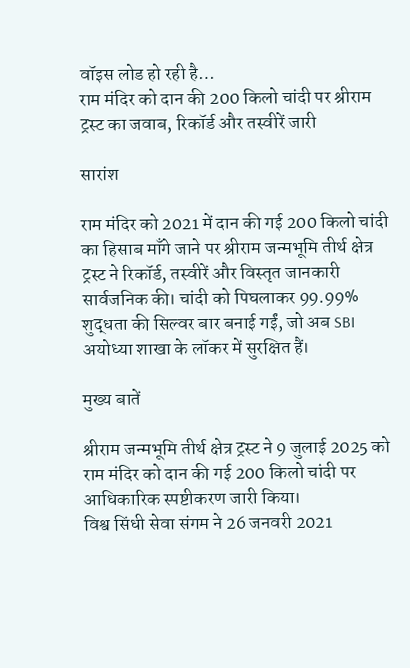वॉइस लोड हो रही है…
राम मंदिर को दान की 200 किलो चांदी पर श्रीराम ट्रस्ट का जवाब, रिकॉर्ड और तस्वीरें जारी

सारांश

राम मंदिर को 2021 में दान की गई 200 किलो चांदी का हिसाब माँगे जाने पर श्रीराम जन्मभूमि तीर्थ क्षेत्र ट्रस्ट ने रिकॉर्ड, तस्वीरें और विस्तृत जानकारी सार्वजनिक की। चांदी को पिघलाकर 99.99% शुद्धता की सिल्वर बार बनाई गईं, जो अब SBI अयोध्या शाखा के लॉकर में सुरक्षित हैं।

मुख्य बातें

श्रीराम जन्मभूमि तीर्थ क्षेत्र ट्रस्ट ने 9 जुलाई 2025 को राम मंदिर को दान की गई 200 किलो चांदी पर आधिकारिक स्पष्टीकरण जारी किया।
विश्व सिंधी सेवा संगम ने 26 जनवरी 2021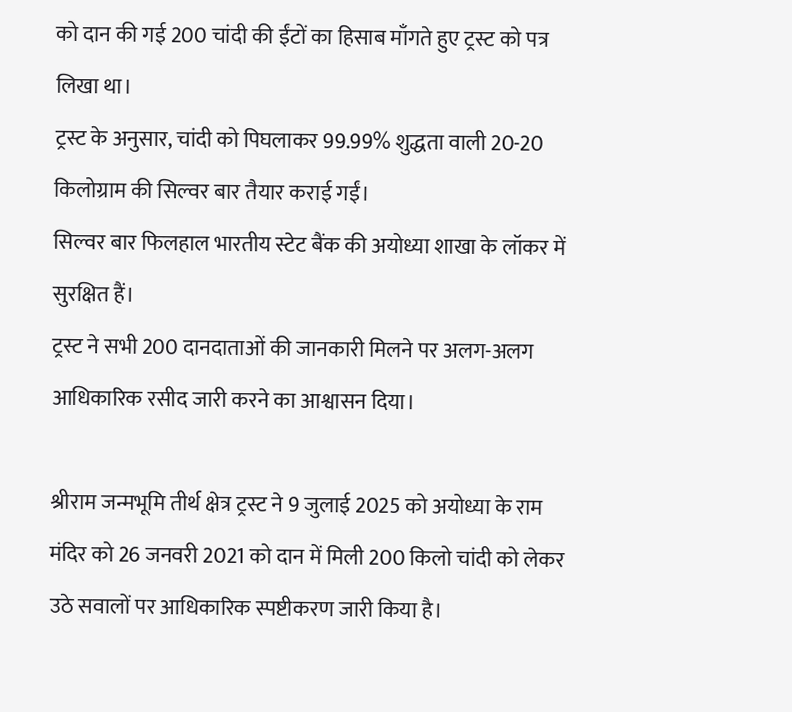को दान की गई 200 चांदी की ईंटों का हिसाब माँगते हुए ट्रस्ट को पत्र लिखा था।
ट्रस्ट के अनुसार, चांदी को पिघलाकर 99.99% शुद्धता वाली 20-20 किलोग्राम की सिल्वर बार तैयार कराई गईं।
सिल्वर बार फिलहाल भारतीय स्टेट बैंक की अयोध्या शाखा के लॉकर में सुरक्षित हैं।
ट्रस्ट ने सभी 200 दानदाताओं की जानकारी मिलने पर अलग-अलग आधिकारिक रसीद जारी करने का आश्वासन दिया।

श्रीराम जन्मभूमि तीर्थ क्षेत्र ट्रस्ट ने 9 जुलाई 2025 को अयोध्या के राम मंदिर को 26 जनवरी 2021 को दान में मिली 200 किलो चांदी को लेकर उठे सवालों पर आधिकारिक स्पष्टीकरण जारी किया है।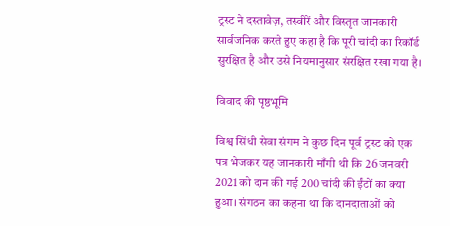ट्रस्ट ने दस्तावेज़, तस्वीरें और विस्तृत जानकारी सार्वजनिक करते हुए कहा है कि पूरी चांदी का रिकॉर्ड सुरक्षित है और उसे नियमानुसार संरक्षित रखा गया है।

विवाद की पृष्ठभूमि

विश्व सिंधी सेवा संगम ने कुछ दिन पूर्व ट्रस्ट को एक पत्र भेजकर यह जानकारी माँगी थी कि 26 जनवरी 2021 को दान की गई 200 चांदी की ईंटों का क्या हुआ। संगठन का कहना था कि दानदाताओं को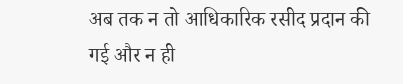अब तक न तो आधिकारिक रसीद प्रदान की गई और न ही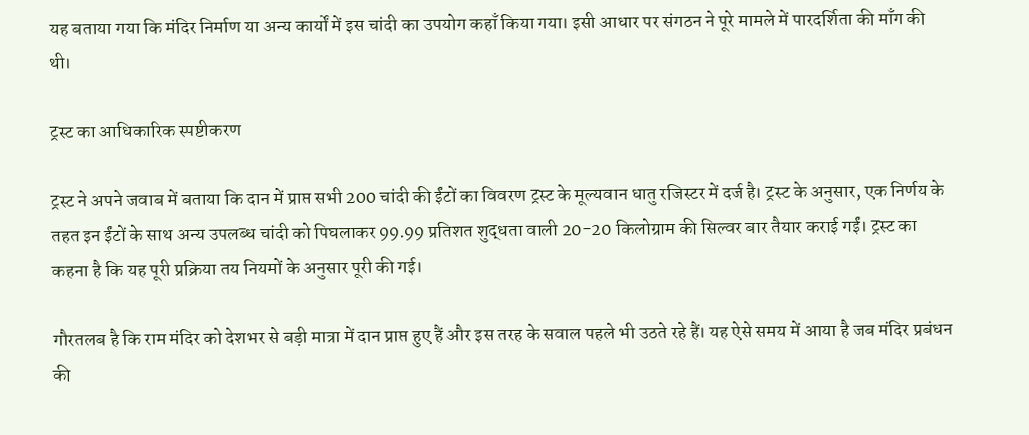यह बताया गया कि मंदिर निर्माण या अन्य कार्यों में इस चांदी का उपयोग कहाँ किया गया। इसी आधार पर संगठन ने पूरे मामले में पारदर्शिता की माँग की थी।

ट्रस्ट का आधिकारिक स्पष्टीकरण

ट्रस्ट ने अपने जवाब में बताया कि दान में प्राप्त सभी 200 चांदी की ईंटों का विवरण ट्रस्ट के मूल्यवान धातु रजिस्टर में दर्ज है। ट्रस्ट के अनुसार, एक निर्णय के तहत इन ईंटों के साथ अन्य उपलब्ध चांदी को पिघलाकर 99.99 प्रतिशत शुद्धता वाली 20-20 किलोग्राम की सिल्वर बार तैयार कराई गईं। ट्रस्ट का कहना है कि यह पूरी प्रक्रिया तय नियमों के अनुसार पूरी की गई।

गौरतलब है कि राम मंदिर को देशभर से बड़ी मात्रा में दान प्राप्त हुए हैं और इस तरह के सवाल पहले भी उठते रहे हैं। यह ऐसे समय में आया है जब मंदिर प्रबंधन की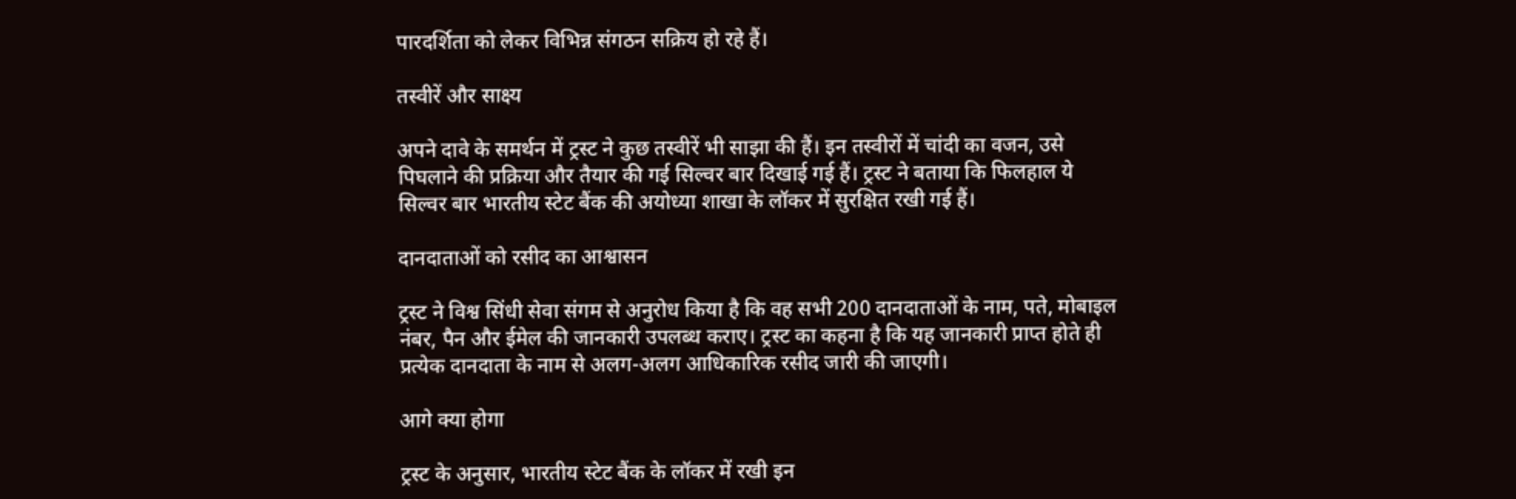पारदर्शिता को लेकर विभिन्न संगठन सक्रिय हो रहे हैं।

तस्वीरें और साक्ष्य

अपने दावे के समर्थन में ट्रस्ट ने कुछ तस्वीरें भी साझा की हैं। इन तस्वीरों में चांदी का वजन, उसे पिघलाने की प्रक्रिया और तैयार की गई सिल्वर बार दिखाई गई हैं। ट्रस्ट ने बताया कि फिलहाल ये सिल्वर बार भारतीय स्टेट बैंक की अयोध्या शाखा के लॉकर में सुरक्षित रखी गई हैं।

दानदाताओं को रसीद का आश्वासन

ट्रस्ट ने विश्व सिंधी सेवा संगम से अनुरोध किया है कि वह सभी 200 दानदाताओं के नाम, पते, मोबाइल नंबर, पैन और ईमेल की जानकारी उपलब्ध कराए। ट्रस्ट का कहना है कि यह जानकारी प्राप्त होते ही प्रत्येक दानदाता के नाम से अलग-अलग आधिकारिक रसीद जारी की जाएगी।

आगे क्या होगा

ट्रस्ट के अनुसार, भारतीय स्टेट बैंक के लॉकर में रखी इन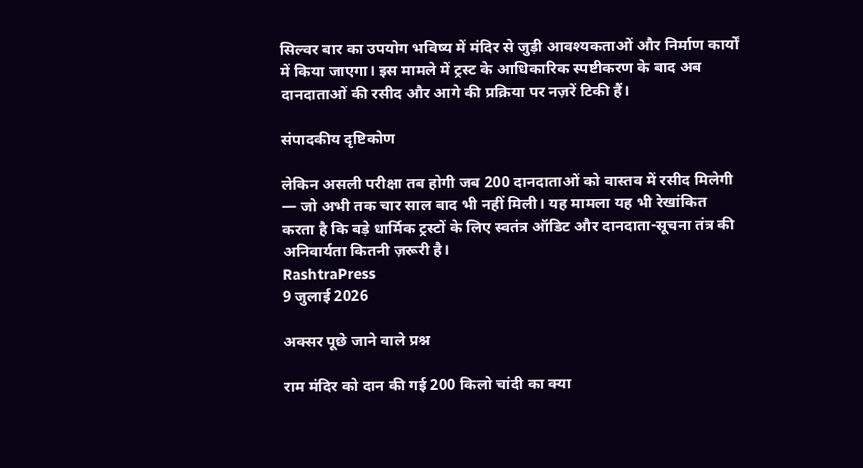सिल्वर बार का उपयोग भविष्य में मंदिर से जुड़ी आवश्यकताओं और निर्माण कार्यों में किया जाएगा। इस मामले में ट्रस्ट के आधिकारिक स्पष्टीकरण के बाद अब दानदाताओं की रसीद और आगे की प्रक्रिया पर नज़रें टिकी हैं।

संपादकीय दृष्टिकोण

लेकिन असली परीक्षा तब होगी जब 200 दानदाताओं को वास्तव में रसीद मिलेगी — जो अभी तक चार साल बाद भी नहीं मिली। यह मामला यह भी रेखांकित करता है कि बड़े धार्मिक ट्रस्टों के लिए स्वतंत्र ऑडिट और दानदाता-सूचना तंत्र की अनिवार्यता कितनी ज़रूरी है।
RashtraPress
9 जुलाई 2026

अक्सर पूछे जाने वाले प्रश्न

राम मंदिर को दान की गई 200 किलो चांदी का क्या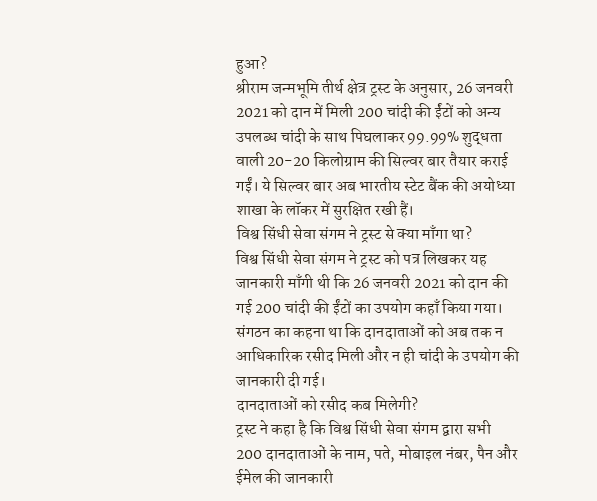हुआ?
श्रीराम जन्मभूमि तीर्थ क्षेत्र ट्रस्ट के अनुसार, 26 जनवरी 2021 को दान में मिली 200 चांदी की ईंटों को अन्य उपलब्ध चांदी के साथ पिघलाकर 99.99% शुद्धता वाली 20-20 किलोग्राम की सिल्वर बार तैयार कराई गईं। ये सिल्वर बार अब भारतीय स्टेट बैंक की अयोध्या शाखा के लॉकर में सुरक्षित रखी हैं।
विश्व सिंधी सेवा संगम ने ट्रस्ट से क्या माँगा था?
विश्व सिंधी सेवा संगम ने ट्रस्ट को पत्र लिखकर यह जानकारी माँगी थी कि 26 जनवरी 2021 को दान की गई 200 चांदी की ईंटों का उपयोग कहाँ किया गया। संगठन का कहना था कि दानदाताओं को अब तक न आधिकारिक रसीद मिली और न ही चांदी के उपयोग की जानकारी दी गई।
दानदाताओं को रसीद कब मिलेगी?
ट्रस्ट ने कहा है कि विश्व सिंधी सेवा संगम द्वारा सभी 200 दानदाताओं के नाम, पते, मोबाइल नंबर, पैन और ईमेल की जानकारी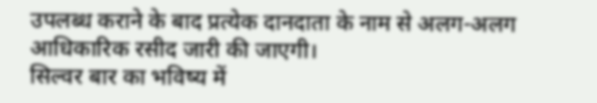उपलब्ध कराने के बाद प्रत्येक दानदाता के नाम से अलग-अलग आधिकारिक रसीद जारी की जाएगी।
सिल्वर बार का भविष्य में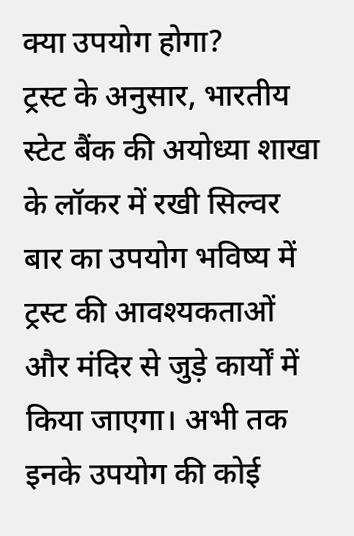क्या उपयोग होगा?
ट्रस्ट के अनुसार, भारतीय स्टेट बैंक की अयोध्या शाखा के लॉकर में रखी सिल्वर बार का उपयोग भविष्य में ट्रस्ट की आवश्यकताओं और मंदिर से जुड़े कार्यों में किया जाएगा। अभी तक इनके उपयोग की कोई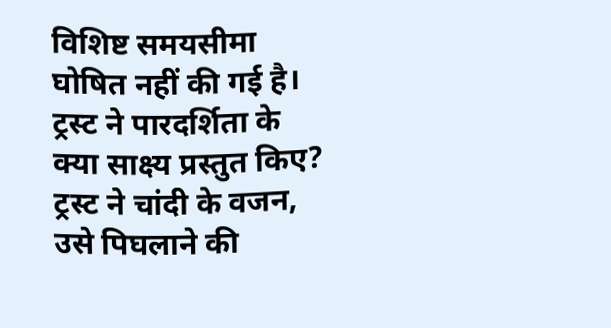विशिष्ट समयसीमा घोषित नहीं की गई है।
ट्रस्ट ने पारदर्शिता के क्या साक्ष्य प्रस्तुत किए?
ट्रस्ट ने चांदी के वजन, उसे पिघलाने की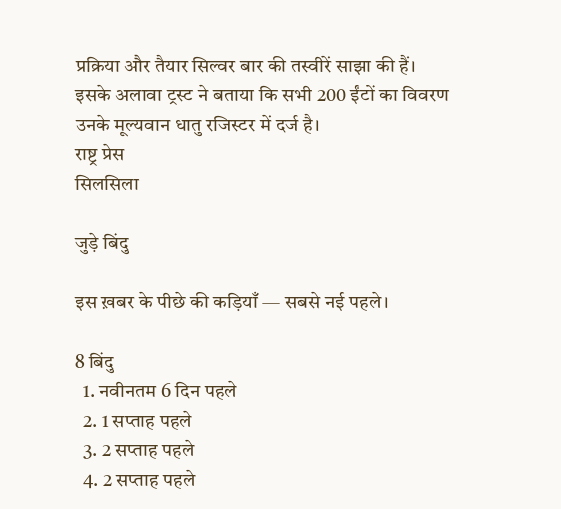प्रक्रिया और तैयार सिल्वर बार की तस्वीरें साझा की हैं। इसके अलावा ट्रस्ट ने बताया कि सभी 200 ईंटों का विवरण उनके मूल्यवान धातु रजिस्टर में दर्ज है।
राष्ट्र प्रेस
सिलसिला

जुड़े बिंदु

इस ख़बर के पीछे की कड़ियाँ — सबसे नई पहले।

8 बिंदु
  1. नवीनतम 6 दिन पहले
  2. 1 सप्ताह पहले
  3. 2 सप्ताह पहले
  4. 2 सप्ताह पहले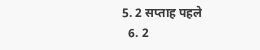5. 2 सप्ताह पहले
  6. 2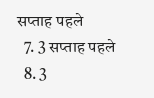सप्ताह पहले
  7. 3 सप्ताह पहले
  8. 3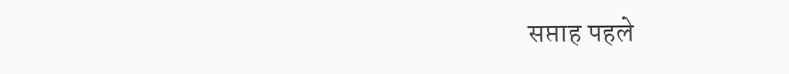सप्ताह पहले